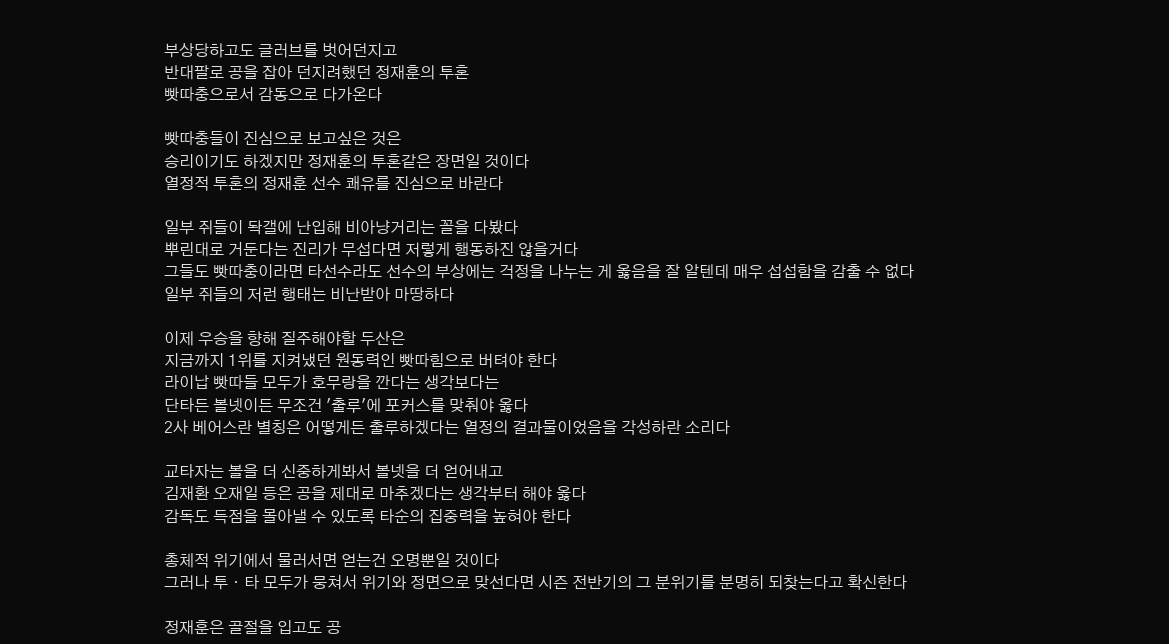부상당하고도 글러브를 벗어던지고
반대팔로 공을 잡아 던지려했던 정재훈의 투혼
빳따충으로서 감동으로 다가온다

빳따충들이 진심으로 보고싶은 것은
승리이기도 하겠지만 정재훈의 투혼같은 장면일 것이다
열정적 투혼의 정재훈 선수 쾌유를 진심으로 바란다

일부 쥐들이 돡갤에 난입해 비아냥거리는 꼴을 다봤다
뿌린대로 거둔다는 진리가 무섭다면 저렇게 행동하진 않을거다
그들도 빳따충이라면 타선수라도 선수의 부상에는 걱정을 나누는 게 옳음을 잘 알텐데 매우 섭섭함을 감출 수 없다
일부 쥐들의 저런 행태는 비난받아 마땅하다

이제 우승을 향해 질주해야할 두산은
지금까지 1위를 지켜냈던 원동력인 빳따힘으로 버텨야 한다
라이납 빳따들 모두가 호무랑을 깐다는 생각보다는
단타든 볼넷이든 무조건 '출루'에 포커스를 맞춰야 옳다
2사 베어스란 별칭은 어떻게든 출루하겠다는 열정의 결과물이었음을 각성하란 소리다

교타자는 볼을 더 신중하게봐서 볼넷을 더 얻어내고
김재환 오재일 등은 공을 제대로 마추겠다는 생각부터 해야 옳다
감독도 득점을 몰아낼 수 있도록 타순의 집중력을 높혀야 한다

총체적 위기에서 물러서면 얻는건 오명뿐일 것이다
그러나 투ᆞ타 모두가 뭉쳐서 위기와 정면으로 맞선다면 시즌 전반기의 그 분위기를 분명히 되찾는다고 확신한다

정재훈은 골절을 입고도 공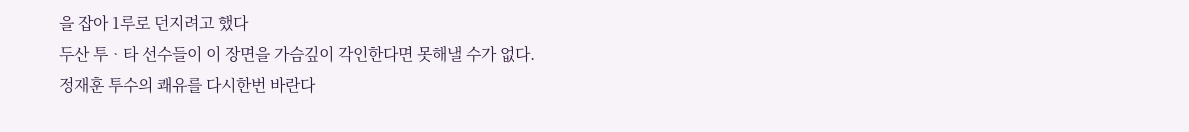을 잡아 1루로 던지려고 했다
두산 투ᆞ타 선수들이 이 장면을 가슴깊이 각인한다면 못해낼 수가 없다.
정재훈 투수의 쾌유를 다시한번 바란다